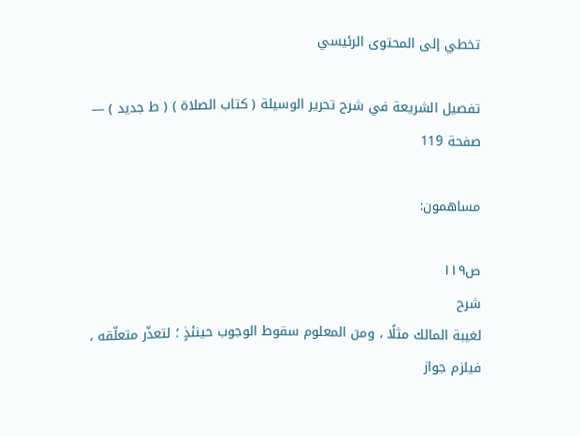تخطي إلى المحتوى الرئيسي

تفصيل الشريعة في شرح تحرير الوسيلة ( كتاب الصلاة ) ( ط جديد ) — صفحة 119

مساهمون:

ص١١٩
شرح
لغيبة المالك مثلًا ، ومن المعلوم سقوط الوجوب حينئذٍ ؛ لتعذّر متعلّقه ، فيلزم جواز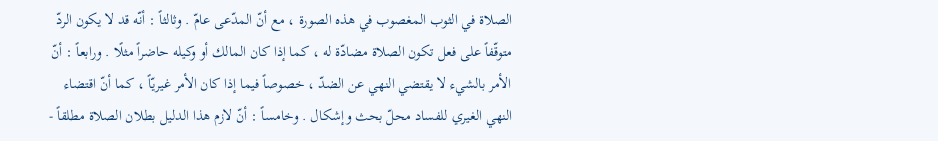الصلاة في الثوب المغصوب في هذه الصورة ، مع أنّ المدّعى عامّ . وثالثاً : أنّه قد لا يكون الردّ متوقّفاً على فعل تكون الصلاة مضادّة له ، كما إذا كان المالك أو وكيله حاضراً مثلًا . ورابعاً : أنّ الأمر بالشيء لا يقتضي النهي عن الضدّ ، خصوصاً فيما إذا كان الأمر غيريّاً ، كما أنّ اقتضاء النهي الغيري للفساد محلّ بحث وإشكال . وخامساً : أنّ لازم هذا الدليل بطلان الصلاة مطلقاً -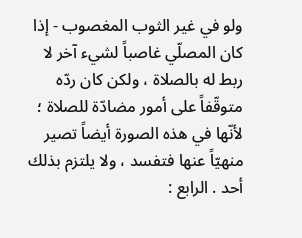ولو في غير الثوب المغصوب - إذا كان المصلّي غاصباً لشيء آخر لا ربط له بالصلاة ، ولكن كان ردّه متوقّفاً على أمور مضادّة للصلاة ؛ لأنّها في هذه الصورة أيضاً تصير منهيّاً عنها فتفسد ، ولا يلتزم بذلك أحد . الرابع :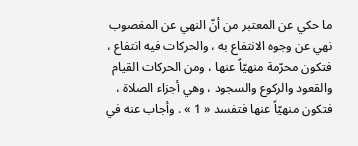ما حكي عن المعتبر من أنّ النهي عن المغصوب نهي عن وجوه الانتفاع به ، والحركات فيه انتفاع ، فتكون محرّمة منهيّاً عنها ، ومن الحركات القيام والقعود والركوع والسجود ، وهي أجزاء الصلاة ، فتكون منهيّاً عنها فتفسد « 1 » . وأجاب عنه في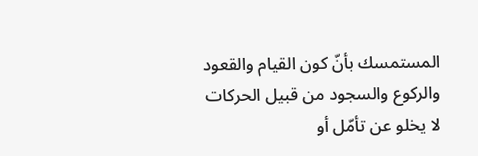المستمسك بأنّ كون القيام والقعود والركوع والسجود من قبيل الحركات لا يخلو عن تأمّل أو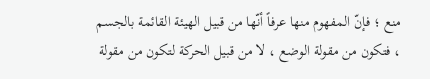منع ؛ فإنّ المفهوم منها عرفاً أنّها من قبيل الهيئة القائمة بالجسم ، فتكون من مقولة الوضع ، لا من قبيل الحركة لتكون من مقولة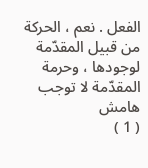الفعل . نعم ، الحركة من قبيل المقدّمة لوجودها ، وحرمة المقدّمة لا توجب
هامش
( 1 )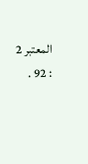المعتبر 2 : 92 .